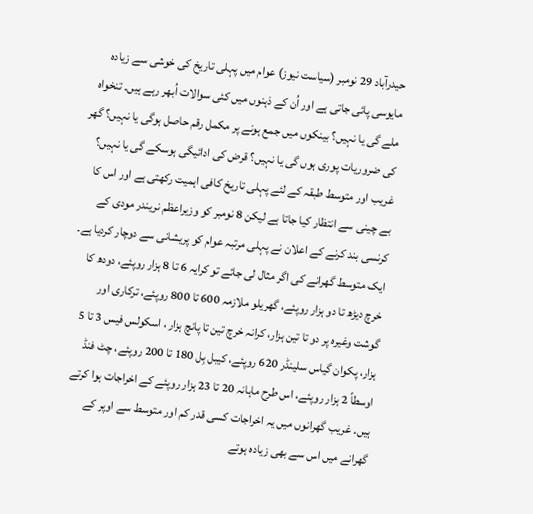حیدرآباد 29 نومبر (سیاست نیوز) عوام میں پہلی تاریخ کی خوشی سے زیادہ مایوسی پائی جاتی ہے اور اُن کے ذہنوں میں کئی سوالات اُبھر رہے ہیں۔ تنخواہ ملے گی یا نہیں؟ بینکوں میں جمع ہونے پر مکمل رقم حاصل ہوگی یا نہیں؟ گھر کی ضروریات پوری ہوں گی یا نہیں؟ قرض کی ادائیگی ہوسکے گی یا نہیں؟ غریب اور متوسط طبقہ کے لئے پہلی تاریخ کافی اہمیت رکھتی ہے اور اس کا بے چینی سے انتظار کیا جاتا ہے لیکن 8 نومبر کو وزیراعظم نریندر مودی کے کرنسی بند کرنے کے اعلان نے پہلی مرتبہ عوام کو پریشانی سے دوچار کردیا ہے۔ ایک متوسط گھرانے کی اگر مثال لی جائے تو کرایہ 6 تا 8 ہزار روپئے، دودھ کا خرچ دیڑھ تا دو ہزار روپئے، گھریلو ملازمہ 600 تا 800 روپئے، ترکاری اور گوشت وغیرہ پر دو تا تین ہزار، کرانہ خرچ تین تا پانچ ہزار ، اسکولس فیس 3 تا 5 ہزار، پکوان گیاس سلینڈر 620 روپئے، کیبل بِل 180 تا 200 روپئے، چٹ فنڈ اوسطاً 2 ہزار روپئے، اس طرح ماہانہ 20 تا 23 ہزار روپئے کے اخراجات ہوا کرتے ہیں۔ غریب گھرانوں میں یہ اخراجات کسی قدر کم اور متوسط سے اوپر کے گھرانے میں اس سے بھی زیادہ ہوتے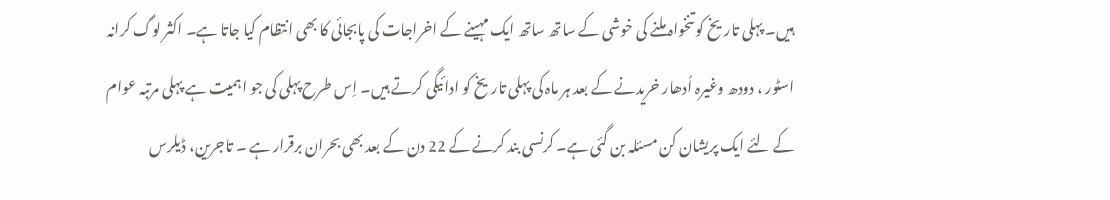ہیں۔ پہلی تاریخ کو تنخواہ ملنے کی خوشی کے ساتھ ساتھ ایک مہینے کے اخراجات کی پابجائی کا بھی انتظام کیا جاتا ہے۔ اکثر لوگ کرانہ اسٹور ، دودھ وغیرہ اُدھار خریدنے کے بعد ہر ماہ کی پہلی تاریخ کو ادائیگی کرتے ہیں۔ اِس طرح پہلی کی جو اہمیت ہے پہلی مرتبہ عوام کے لئے ایک پریشان کن مسئلہ بن گئی ہے۔ کرنسی بند کرنے کے 22 دن کے بعد بھی بحران برقرار ہے ۔ تاجرین، ڈیلرس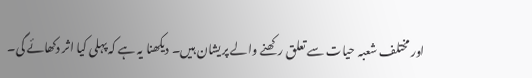اور مختلف شعبہ حیات سے تعلق رکھنے والے پریشان ہیں۔ دیکھنا یہ ہے کہ پہلی کیا اثر دکھائے گی۔